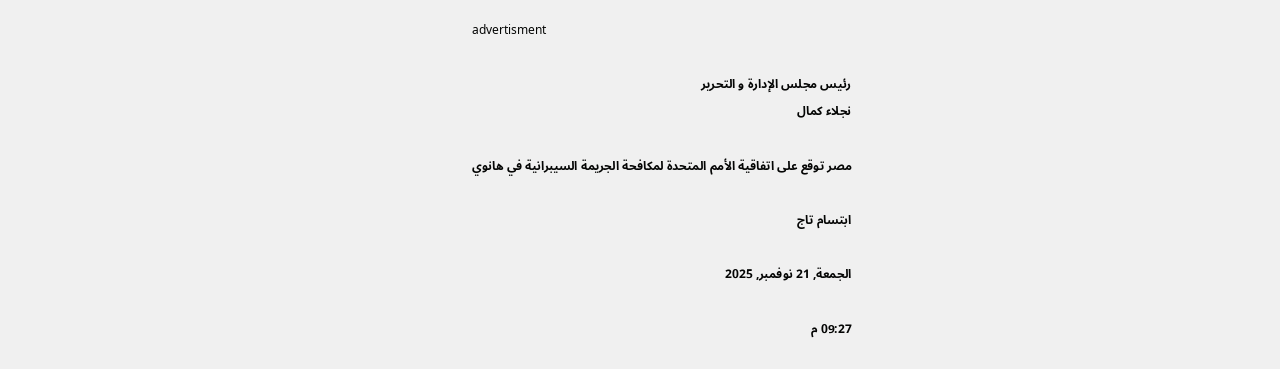advertisment

رئيس مجلس الإدارة و التحرير
نجلاء كمال

مصر توقع على اتفاقية الأمم المتحدة لمكافحة الجريمة السيبرانية في هانوي

ابتسام تاج

الجمعة, 21 نوفمبر, 2025

09:27 م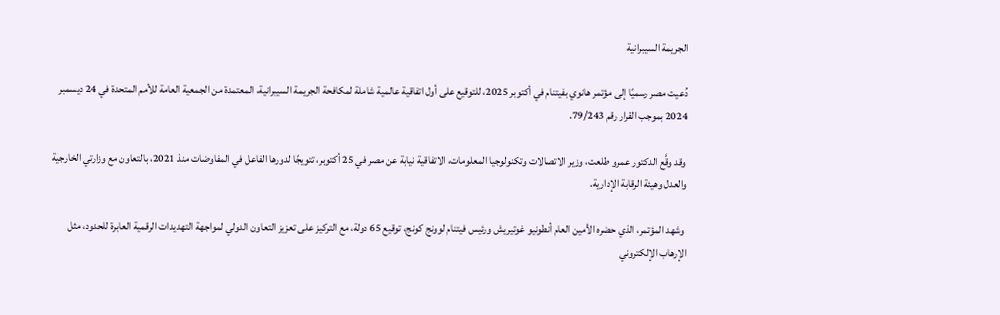الجريمة السيبرانية

دُعيت مصر رسميًا إلى مؤتمر هانوي بفيتنام في أكتوبر 2025، للتوقيع على أول اتفاقية عالمية شاملة لمكافحة الجريمة السيبرانية، المعتمدة من الجمعية العامة للأمم المتحدة في 24 ديسمبر 2024 بموجب القرار رقم 79/243.

 وقد وقَّع الدكتور عمرو طلعت، وزير الاتصالات وتكنولوجيا المعلومات، الاتفاقية نيابة عن مصر في 25 أكتوبر، تتويجًا لدورها الفاعل في المفاوضات منذ 2021، بالتعاون مع وزارتي الخارجية والعدل وهيئة الرقابة الإدارية.

 وشهد المؤتمر، الذي حضره الأمين العام أنطونيو غوتيريش ورئيس فيتنام لوونج كونج، توقيع 65 دولة، مع التركيز على تعزيز التعاون الدولي لمواجهة التهديدات الرقمية العابرة للحدود، مثل الإرهاب الإلكتروني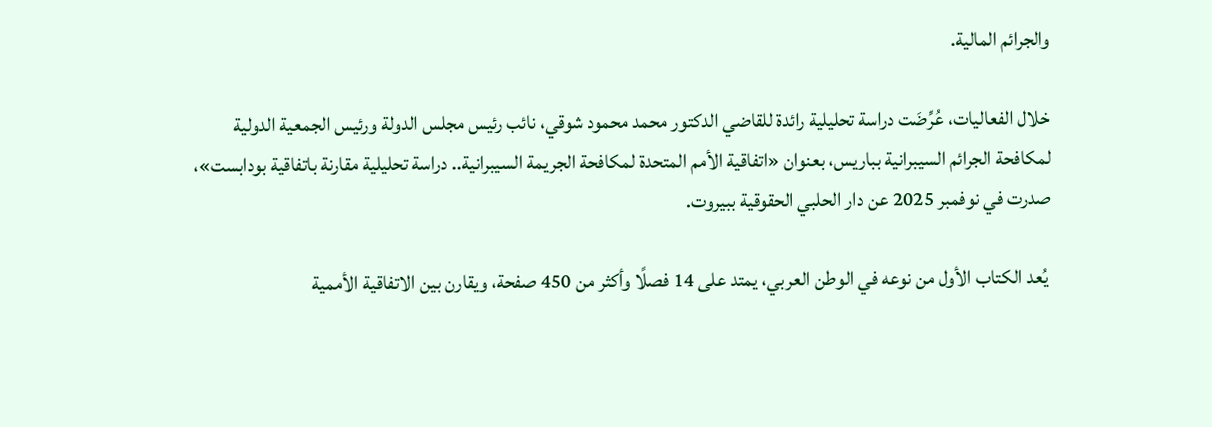والجرائم المالية.

خلال الفعاليات، عُرِّضَت دراسة تحليلية رائدة للقاضي الدكتور محمد محمود شوقي، نائب رئيس مجلس الدولة ورئيس الجمعية الدولية لمكافحة الجرائم السيبرانية بباريس، بعنوان «اتفاقية الأمم المتحدة لمكافحة الجريمة السيبرانية.. دراسة تحليلية مقارنة باتفاقية بودابست»، صدرت في نوفمبر 2025 عن دار الحلبي الحقوقية ببيروت.

 يُعد الكتاب الأول من نوعه في الوطن العربي، يمتد على 14 فصلًا وأكثر من 450 صفحة، ويقارن بين الاتفاقية الأممية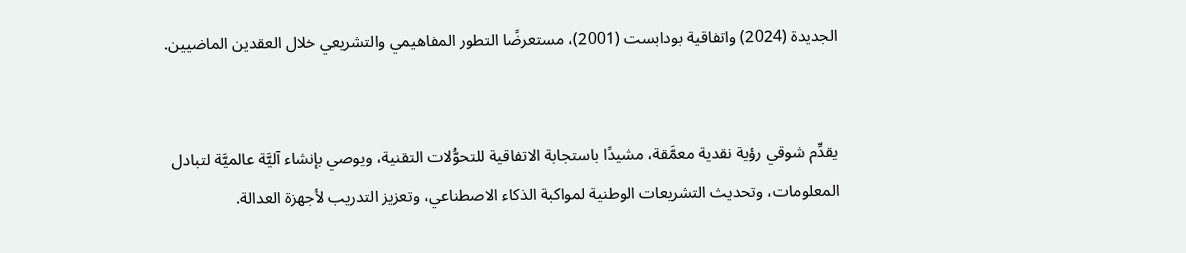الجديدة (2024) واتفاقية بودابست (2001)، مستعرضًا التطور المفاهيمي والتشريعي خلال العقدين الماضيين.


يقدِّم شوقي رؤية نقدية معمَّقة، مشيدًا باستجابة الاتفاقية للتحوُّلات التقنية، ويوصي بإنشاء آليَّة عالميَّة لتبادل المعلومات، وتحديث التشريعات الوطنية لمواكبة الذكاء الاصطناعي، وتعزيز التدريب لأجهزة العدالة.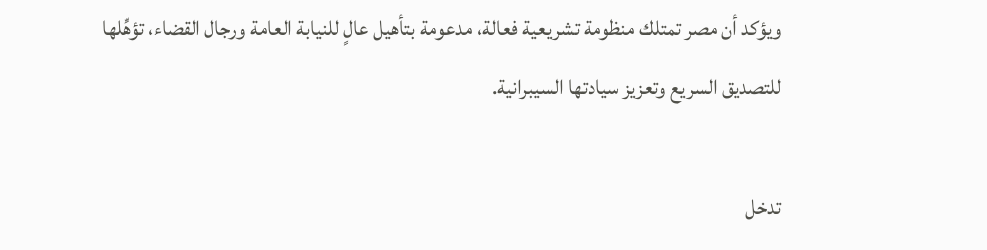ويؤكد أن مصر تمتلك منظومة تشريعية فعالة، مدعومة بتأهيل عالٍ للنيابة العامة ورجال القضاء، تؤهِّلها للتصديق السريع وتعزيز سيادتها السيبرانية.

تدخل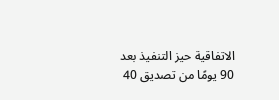الاتفاقية حيز التنفيذ بعد 90 يومًا من تصديق 40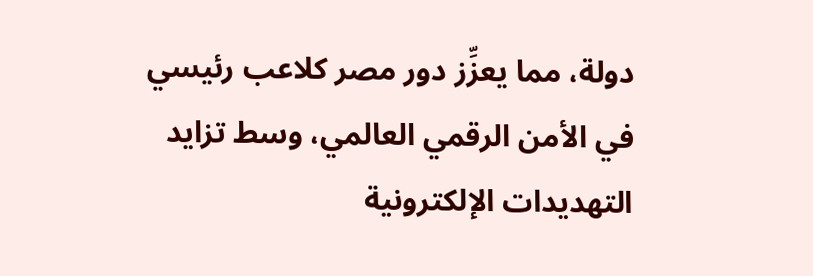دولة، مما يعزِّز دور مصر كلاعب رئيسي في الأمن الرقمي العالمي، وسط تزايد التهديدات الإلكترونية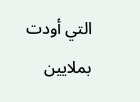التي أودت بملايين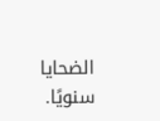الضحايا سنويًا.